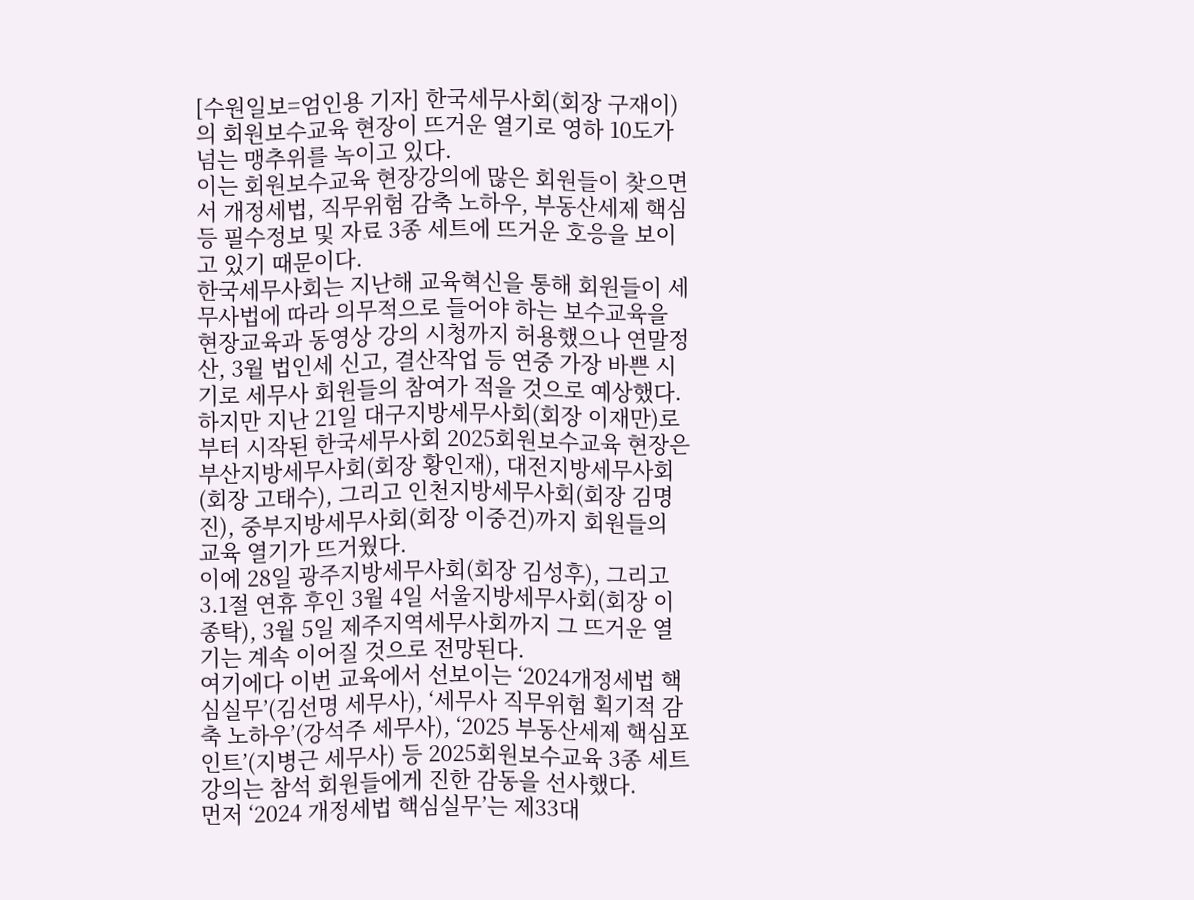[수원일보=엄인용 기자] 한국세무사회(회장 구재이)의 회원보수교육 현장이 뜨거운 열기로 영하 10도가 넘는 맹추위를 녹이고 있다.
이는 회원보수교육 현장강의에 많은 회원들이 찾으면서 개정세법, 직무위험 감축 노하우, 부동산세제 핵심 등 필수정보 및 자료 3종 세트에 뜨거운 호응을 보이고 있기 때문이다.
한국세무사회는 지난해 교육혁신을 통해 회원들이 세무사법에 따라 의무적으로 들어야 하는 보수교육을 현장교육과 동영상 강의 시청까지 허용했으나 연말정산, 3월 법인세 신고, 결산작업 등 연중 가장 바쁜 시기로 세무사 회원들의 참여가 적을 것으로 예상했다.
하지만 지난 21일 대구지방세무사회(회장 이재만)로부터 시작된 한국세무사회 2025회원보수교육 현장은 부산지방세무사회(회장 황인재), 대전지방세무사회(회장 고태수), 그리고 인천지방세무사회(회장 김명진), 중부지방세무사회(회장 이중건)까지 회원들의 교육 열기가 뜨거웠다.
이에 28일 광주지방세무사회(회장 김성후), 그리고 3.1절 연휴 후인 3월 4일 서울지방세무사회(회장 이종탁), 3월 5일 제주지역세무사회까지 그 뜨거운 열기는 계속 이어질 것으로 전망된다.
여기에다 이번 교육에서 선보이는 ‘2024개정세법 핵심실무’(김선명 세무사), ‘세무사 직무위험 획기적 감축 노하우’(강석주 세무사), ‘2025 부동산세제 핵심포인트’(지병근 세무사) 등 2025회원보수교육 3종 세트 강의는 참석 회원들에게 진한 감동을 선사했다.
먼저 ‘2024 개정세법 핵심실무’는 제33대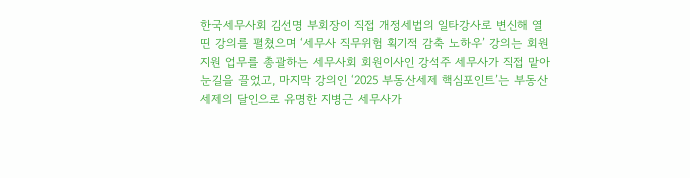한국세무사회 김선명 부회장이 직접 개정세법의 일타강사로 변신해 열띤 강의를 펼쳤으며 ‘세무사 직무위험 획기적 감축 노하우’ 강의는 회원지원 업무를 총괄하는 세무사회 회원이사인 강석주 세무사가 직접 맡아 눈길을 끌었고, 마지막 강의인 ‘2025 부동산세제 핵심포인트’는 부동산세제의 달인으로 유명한 지병근 세무사가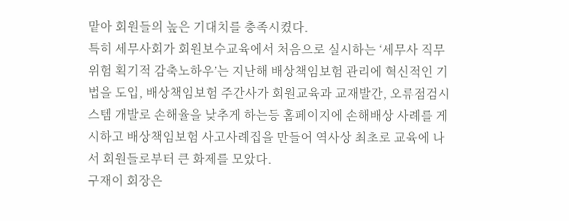맡아 회원들의 높은 기대치를 충족시켰다.
특히 세무사회가 회원보수교육에서 처음으로 실시하는 ‘세무사 직무위험 획기적 감축노하우’는 지난해 배상책임보험 관리에 혁신적인 기법을 도입, 배상책임보험 주간사가 회원교육과 교재발간, 오류점검시스템 개발로 손해율을 낮추게 하는등 홈페이지에 손해배상 사례를 게시하고 배상책임보험 사고사례집을 만들어 역사상 최초로 교육에 나서 회원들로부터 큰 화제를 모았다.
구재이 회장은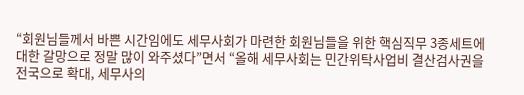“회원님들께서 바쁜 시간임에도 세무사회가 마련한 회원님들을 위한 핵심직무 3종세트에 대한 갈망으로 정말 많이 와주셨다”면서 “올해 세무사회는 민간위탁사업비 결산검사권을 전국으로 확대, 세무사의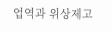업역과 위상제고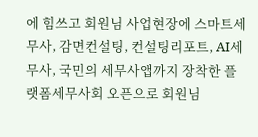에 힘쓰고 회원님 사업현장에 스마트세무사, 감면컨설팅, 컨설팅리포트, AI세무사, 국민의 세무사앱까지 장착한 플랫폼세무사회 오픈으로 회원님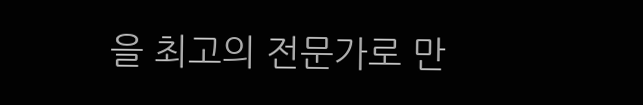을 최고의 전문가로 만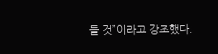들 것”이라고 강조했다.